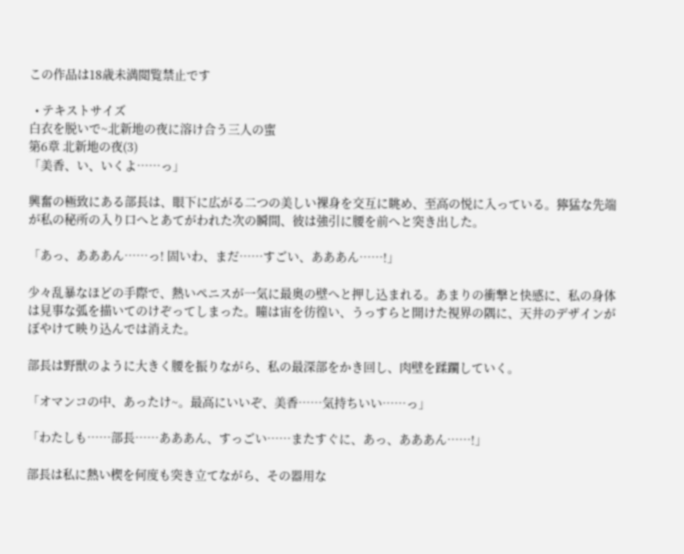この作品は18歳未満閲覧禁止です

  • テキストサイズ
白衣を脱いで~北新地の夜に溶け合う三人の蜜
第6章 北新地の夜(3)
「美香、い、いくよ……っ」

興奮の極致にある部長は、眼下に広がる二つの美しい裸身を交互に眺め、至高の悦に入っている。獰猛な先端が私の秘所の入り口へとあてがわれた次の瞬間、彼は強引に腰を前へと突き出した。

「あっ、あああん……っ! 固いわ、まだ……すごい、あああん……!」

少々乱暴なほどの手際で、熱いペニスが一気に最奥の壁へと押し込まれる。あまりの衝撃と快感に、私の身体は見事な弧を描いてのけぞってしまった。瞳は宙を彷徨い、うっすらと開けた視界の隅に、天井のデザインがぼやけて映り込んでは消えた。

部長は野獣のように大きく腰を振りながら、私の最深部をかき回し、肉壁を蹂躙していく。

「オマンコの中、あったけ~。最高にいいぞ、美香……気持ちいい……っ」

「わたしも……部長……あああん、すっごい……またすぐに、あっ、あああん……!」

部長は私に熱い楔を何度も突き立てながら、その器用な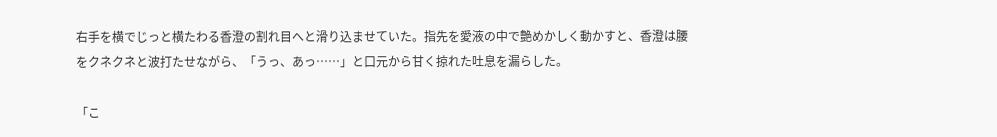右手を横でじっと横たわる香澄の割れ目へと滑り込ませていた。指先を愛液の中で艶めかしく動かすと、香澄は腰をクネクネと波打たせながら、「うっ、あっ……」と口元から甘く掠れた吐息を漏らした。

「こ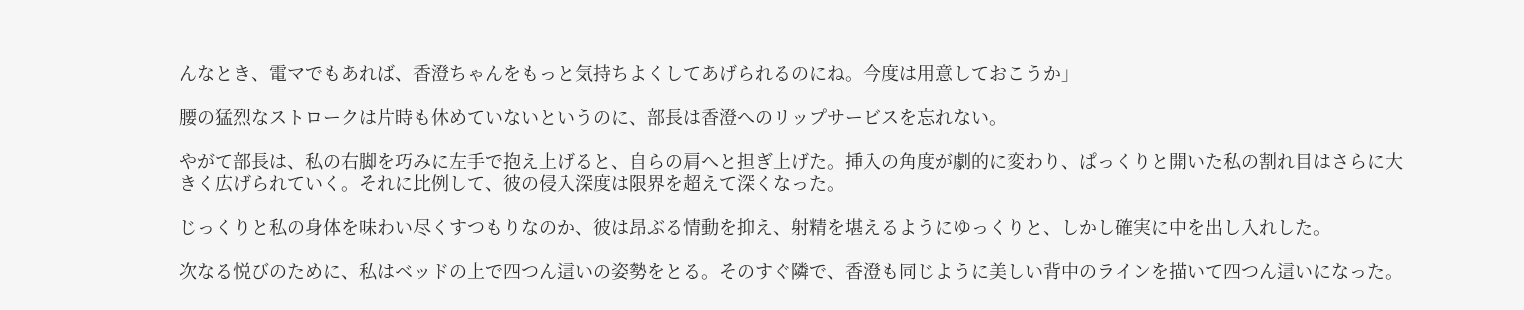んなとき、電マでもあれば、香澄ちゃんをもっと気持ちよくしてあげられるのにね。今度は用意しておこうか」

腰の猛烈なストロークは片時も休めていないというのに、部長は香澄へのリップサービスを忘れない。

やがて部長は、私の右脚を巧みに左手で抱え上げると、自らの肩へと担ぎ上げた。挿入の角度が劇的に変わり、ぱっくりと開いた私の割れ目はさらに大きく広げられていく。それに比例して、彼の侵入深度は限界を超えて深くなった。

じっくりと私の身体を味わい尽くすつもりなのか、彼は昂ぶる情動を抑え、射精を堪えるようにゆっくりと、しかし確実に中を出し入れした。

次なる悦びのために、私はベッドの上で四つん這いの姿勢をとる。そのすぐ隣で、香澄も同じように美しい背中のラインを描いて四つん這いになった。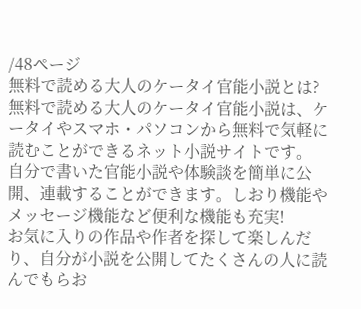/48ページ
無料で読める大人のケータイ官能小説とは?
無料で読める大人のケータイ官能小説は、ケータイやスマホ・パソコンから無料で気軽に読むことができるネット小説サイトです。
自分で書いた官能小説や体験談を簡単に公開、連載することができます。しおり機能やメッセージ機能など便利な機能も充実!
お気に入りの作品や作者を探して楽しんだり、自分が小説を公開してたくさんの人に読んでもらお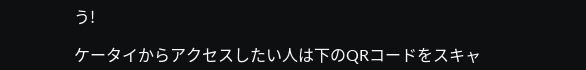う!

ケータイからアクセスしたい人は下のQRコードをスキャ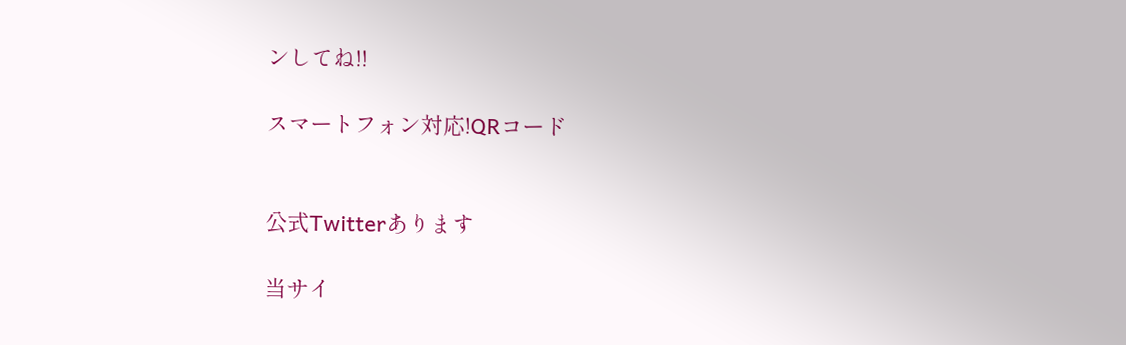ンしてね!!

スマートフォン対応!QRコード


公式Twitterあります

当サイ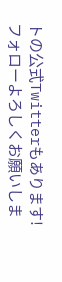トの公式Twitterもあります!
フォローよろしくお願いしま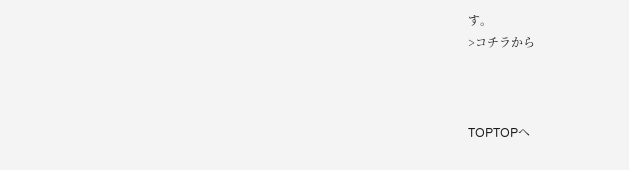す。
>コチラから



TOPTOPへ